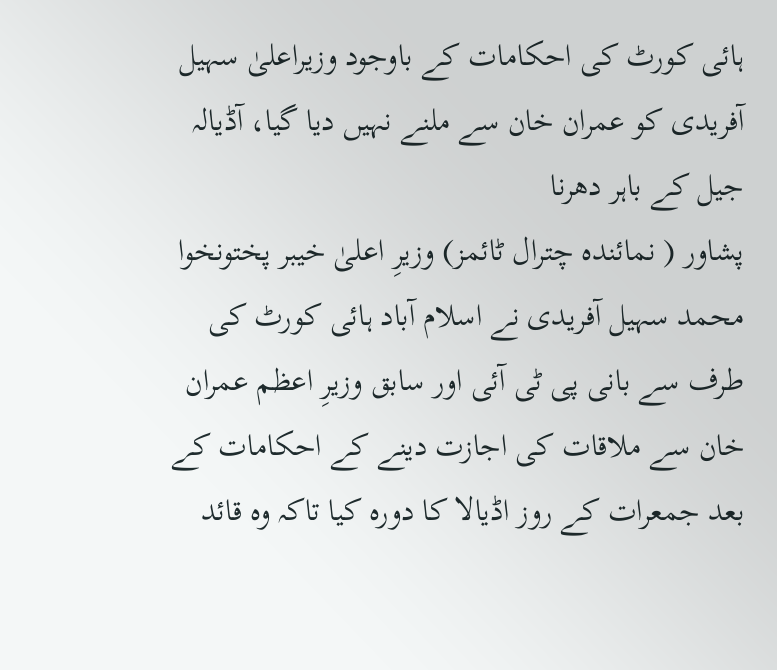ہائی کورٹ کی احکامات کے باوجود وزیراعلیٰ سہیل آفریدی کو عمران خان سے ملنے نہیں دیا گیا، آڈیالہ جیل کے باہر دھرنا
پشاور ( نمائندہ چترال ٹائمز) وزیرِ اعلیٰ خیبر پختونخوا محمد سہیل آفریدی نے اسلام آباد ہائی کورٹ کی طرف سے بانی پی ٹی آئی اور سابق وزیرِ اعظم عمران خان سے ملاقات کی اجازت دینے کے احکامات کے بعد جمعرات کے روز اڈیالا کا دورہ کیا تاکہ وہ قائد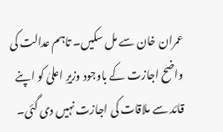عمران خان سے مل سکیں۔ تاہم عدالت کی واضح اجازت کے باوجود وزیرِ اعلیٰ کو اپنے قائد سے ملاقات کی اجازت نہیں دی گئی۔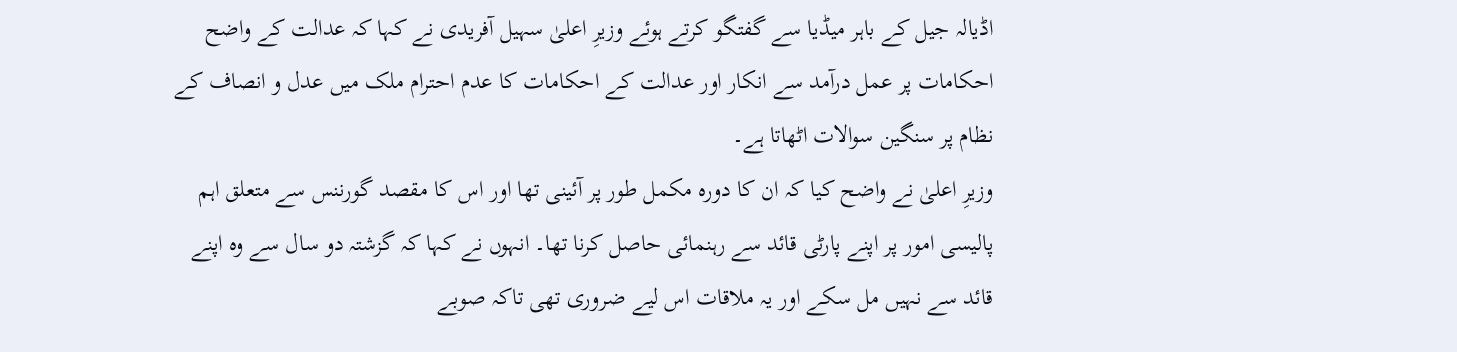اڈیالہ جیل کے باہر میڈیا سے گفتگو کرتے ہوئے وزیرِ اعلیٰ سہیل آفریدی نے کہا کہ عدالت کے واضح احکامات پر عمل درآمد سے انکار اور عدالت کے احکامات کا عدم احترام ملک میں عدل و انصاف کے نظام پر سنگین سوالات اٹھاتا ہے۔
وزیرِ اعلیٰ نے واضح کیا کہ ان کا دورہ مکمل طور پر آئینی تھا اور اس کا مقصد گورننس سے متعلق اہم پالیسی امور پر اپنے پارٹی قائد سے رہنمائی حاصل کرنا تھا۔ انہوں نے کہا کہ گزشتہ دو سال سے وہ اپنے قائد سے نہیں مل سکے اور یہ ملاقات اس لیے ضروری تھی تاکہ صوبے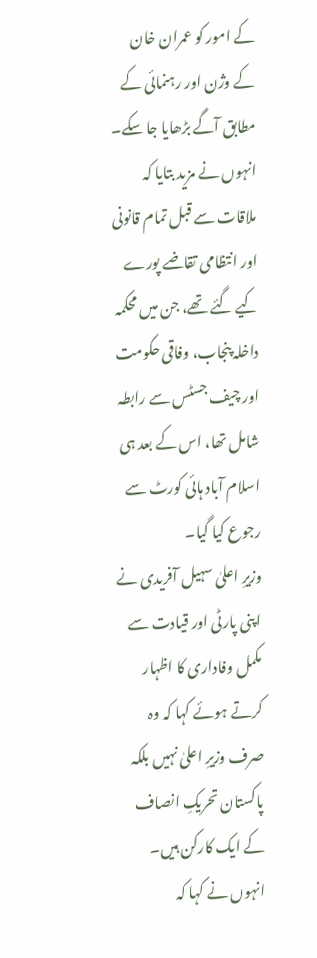کے امور کو عمران خان کے وژن اور رہنمائی کے مطابق آگے بڑھایا جا سکے۔ انہوں نے مزید بتایا کہ ملاقات سے قبل تمام قانونی اور انتظامی تقاضے پورے کیے گئے تھے، جن میں محکمہ داخلہ پنجاب، وفاقی حکومت اور چیف جسٹس سے رابطہ شامل تھا، اس کے بعد ہی اسلام آباد ہائی کورٹ سے رجوع کیا گیا۔
وزیرِ اعلیٰ سہیل آفریدی نے اپنی پارٹی اور قیادت سے مکمل وفاداری کا اظہار کرتے ہوئے کہا کہ وہ صرف وزیرِ اعلیٰ نہیں بلکہ پاکستان تحریکِ انصاف کے ایک کارکن ہیں۔ انہوں نے کہا کہ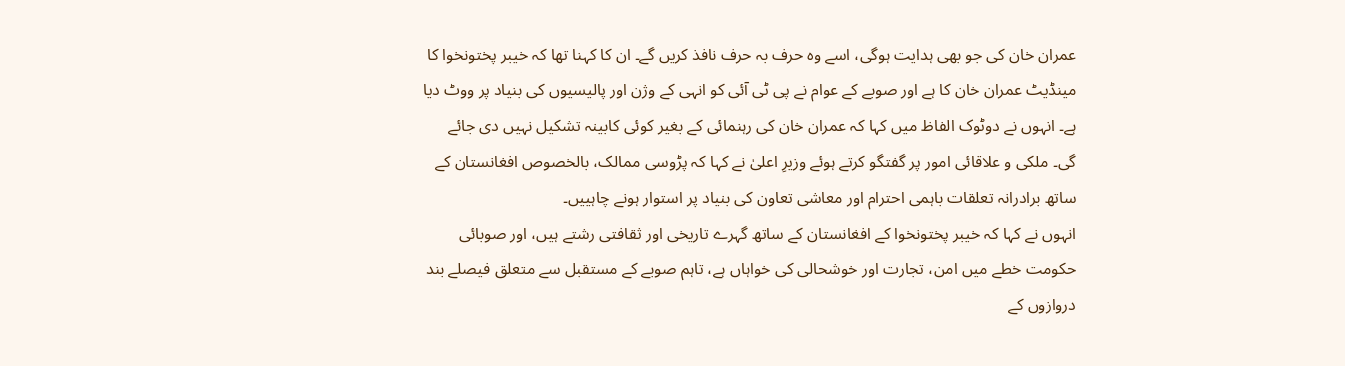عمران خان کی جو بھی ہدایت ہوگی، اسے وہ حرف بہ حرف نافذ کریں گے۔ ان کا کہنا تھا کہ خیبر پختونخوا کا مینڈیٹ عمران خان کا ہے اور صوبے کے عوام نے پی ٹی آئی کو انہی کے وژن اور پالیسیوں کی بنیاد پر ووٹ دیا ہے۔ انہوں نے دوٹوک الفاظ میں کہا کہ عمران خان کی رہنمائی کے بغیر کوئی کابینہ تشکیل نہیں دی جائے گی۔ ملکی و علاقائی امور پر گفتگو کرتے ہوئے وزیرِ اعلیٰ نے کہا کہ پڑوسی ممالک، بالخصوص افغانستان کے ساتھ برادرانہ تعلقات باہمی احترام اور معاشی تعاون کی بنیاد پر استوار ہونے چاہییں۔
انہوں نے کہا کہ خیبر پختونخوا کے افغانستان کے ساتھ گہرے تاریخی اور ثقافتی رشتے ہیں، اور صوبائی حکومت خطے میں امن، تجارت اور خوشحالی کی خواہاں ہے، تاہم صوبے کے مستقبل سے متعلق فیصلے بند دروازوں کے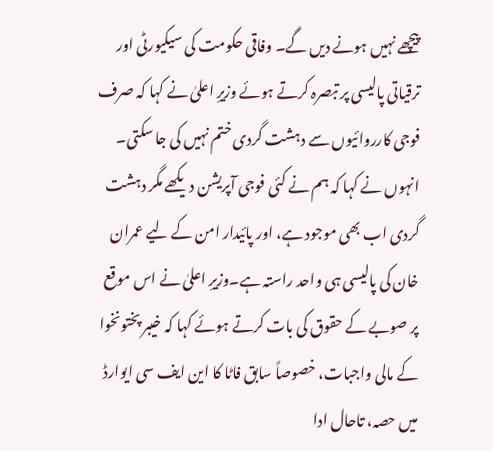پیچھے نہیں ہونے دیں گے۔ وفاقی حکومت کی سیکیورٹی اور ترقیاتی پالیسی پر تبصرہ کرتے ہوئے وزیرِ اعلیٰ نے کہا کہ صرف فوجی کارروائیوں سے دہشت گردی ختم نہیں کی جا سکتی۔ انہوں نے کہا کہ ہم نے کئی فوجی آپریشن دیکھے مگر دہشت گردی اب بھی موجود ہے، اور پائیدار امن کے لیے عمران خان کی پالیسی ہی واحد راستہ ہے۔وزیرِ اعلیٰ نے اس موقع پر صوبے کے حقوق کی بات کرتے ہوئے کہا کہ خیبر پختونخوا کے مالی واجبات، خصوصاً سابق فاٹا کا این ایف سی ایوارڈ میں حصہ، تاحال ادا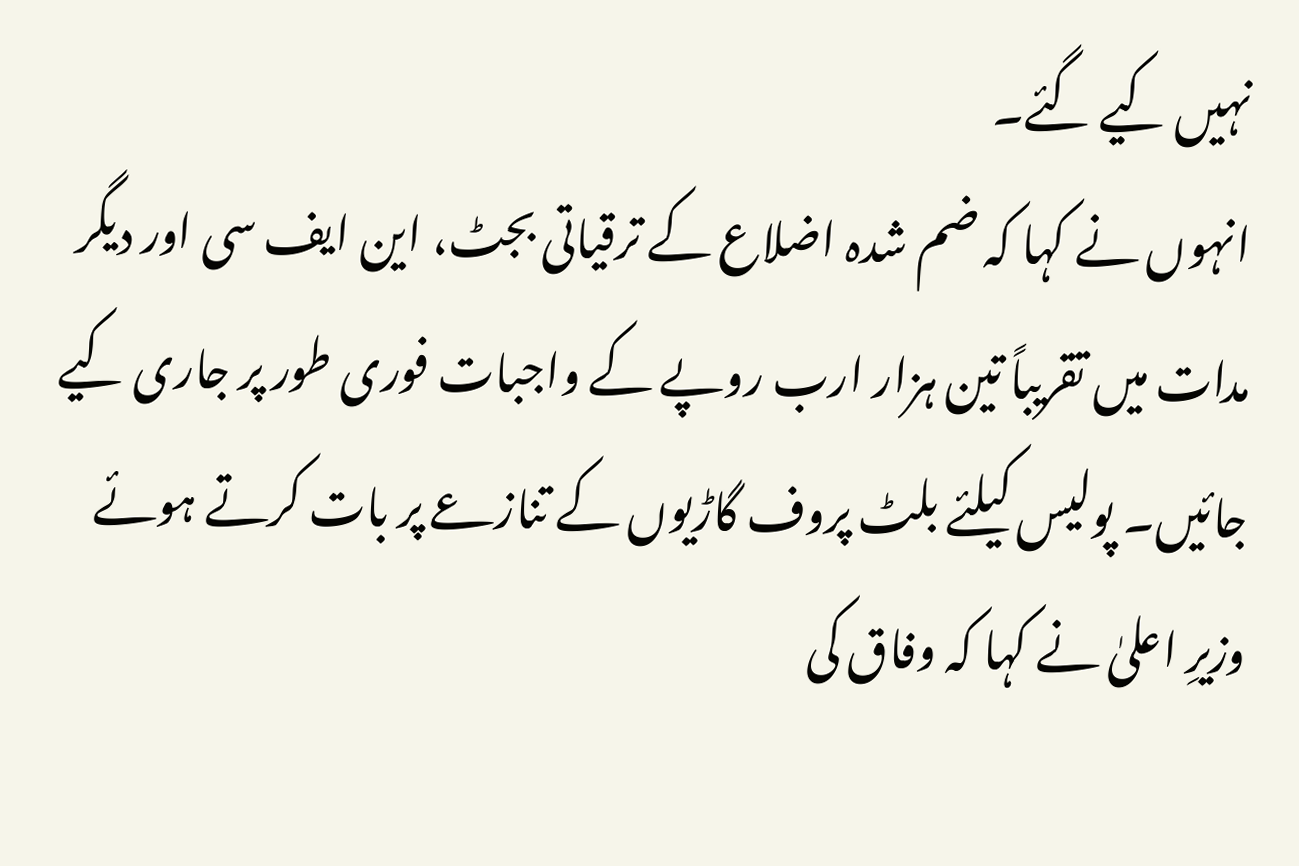نہیں کیے گئے۔
انہوں نے کہا کہ ضم شدہ اضلاع کے ترقیاتی بجٹ، این ایف سی اور دیگر مدات میں تقریباً تین ہزار ارب روپے کے واجبات فوری طور پر جاری کیے جائیں۔ پولیس کیلئے بلٹ پروف گاڑیوں کے تنازعے پر بات کرتے ہوئے وزیرِ اعلیٰ نے کہا کہ وفاق کی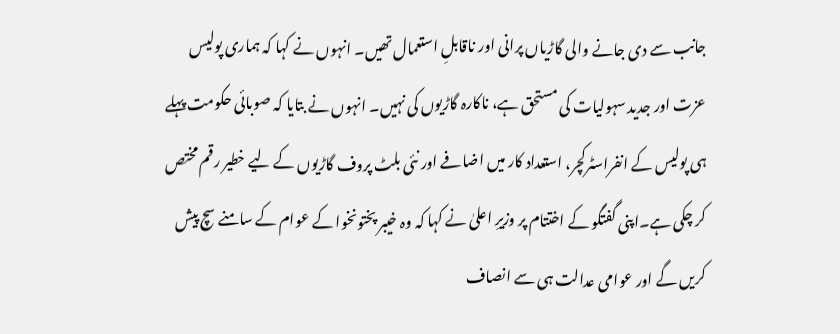جانب سے دی جانے والی گاڑیاں پرانی اور ناقابلِ استعمال تھیں۔ انہوں نے کہا کہ ہماری پولیس عزت اور جدید سہولیات کی مستحق ہے، ناکارہ گاڑیوں کی نہیں۔ انہوں نے بتایا کہ صوبائی حکومت پہلے ہی پولیس کے انفراسٹرکچر، استعداد کار میں اضافے اور نئی بلٹ پروف گاڑیوں کے لیے خطیر رقم مختص کر چکی ہے۔اپنی گفتگو کے اختتام پر وزیرِ اعلیٰ نے کہا کہ وہ خیبر پختونخوا کے عوام کے سامنے سچ پیش کریں گے اور عوامی عدالت ہی سے انصاف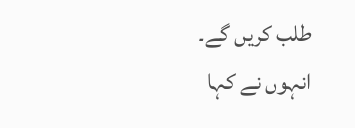طلب کریں گے۔ انہوں نے کہا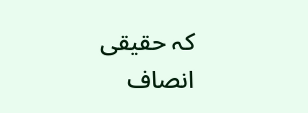کہ حقیقی انصاف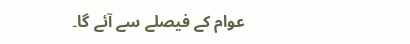عوام کے فیصلے سے آئے گا۔